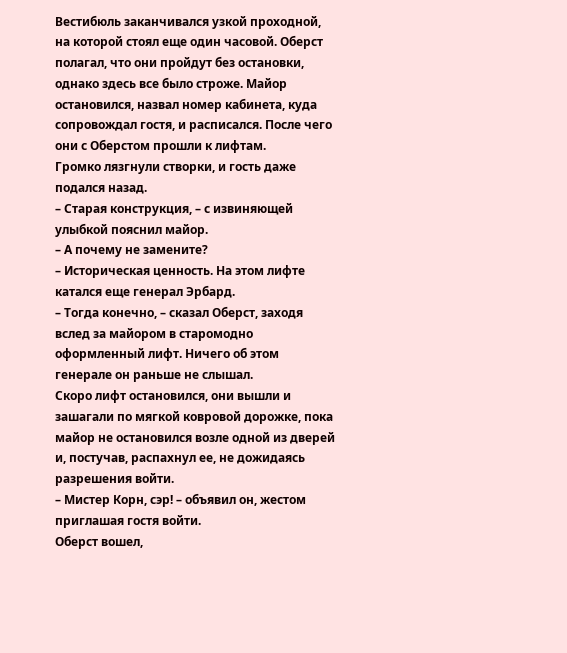Вестибюль заканчивался узкой проходной, на которой стоял еще один часовой. Оберст полагал, что они пройдут без остановки, однако здесь все было строже. Майор остановился, назвал номер кабинета, куда сопровождал гостя, и расписался. После чего они с Оберстом прошли к лифтам.
Громко лязгнули створки, и гость даже подался назад.
– Старая конструкция, – с извиняющей улыбкой пояснил майор.
– А почему не замените?
– Историческая ценность. На этом лифте катался еще генерал Эрбард.
– Тогда конечно, – сказал Оберст, заходя вслед за майором в старомодно оформленный лифт. Ничего об этом генерале он раньше не слышал.
Скоро лифт остановился, они вышли и зашагали по мягкой ковровой дорожке, пока майор не остановился возле одной из дверей и, постучав, распахнул ее, не дожидаясь разрешения войти.
– Мистер Корн, сэр! – объявил он, жестом приглашая гостя войти.
Оберст вошел,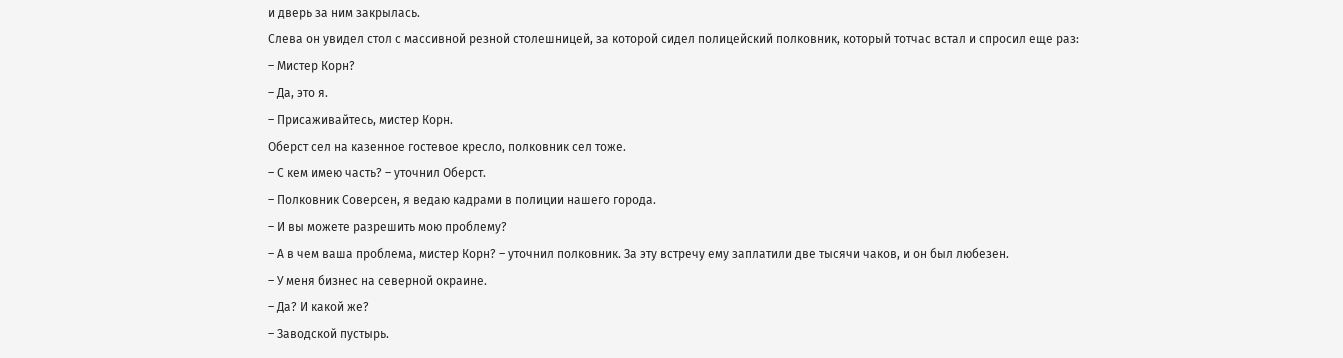и дверь за ним закрылась.
Слева он увидел стол с массивной резной столешницей, за которой сидел полицейский полковник, который тотчас встал и спросил еще раз:
– Мистер Корн?
– Да, это я.
– Присаживайтесь, мистер Корн.
Оберст сел на казенное гостевое кресло, полковник сел тоже.
– С кем имею часть? – уточнил Оберст.
– Полковник Соверсен, я ведаю кадрами в полиции нашего города.
– И вы можете разрешить мою проблему?
– А в чем ваша проблема, мистер Корн? – уточнил полковник. За эту встречу ему заплатили две тысячи чаков, и он был любезен.
– У меня бизнес на северной окраине.
– Да? И какой же?
– Заводской пустырь.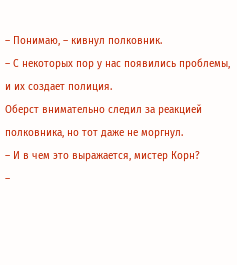– Понимаю, – кивнул полковник.
– С некоторых пор у нас появились проблемы, и их создает полиция.
Оберст внимательно следил за реакцией полковника, но тот даже не моргнул.
– И в чем это выражается, мистер Корн?
–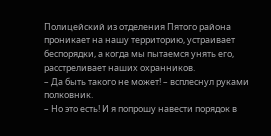Полицейский из отделения Пятого района проникает на нашу территорию, устраивает беспорядки, а когда мы пытаемся унять его, расстреливает наших охранников.
– Да быть такого не может! – всплеснул руками полковник.
– Но это есть! И я попрошу навести порядок в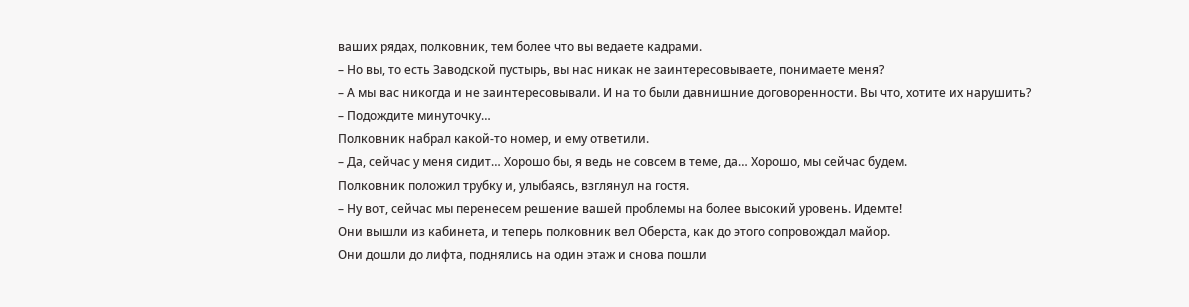ваших рядах, полковник, тем более что вы ведаете кадрами.
– Но вы, то есть Заводской пустырь, вы нас никак не заинтересовываете, понимаете меня?
– А мы вас никогда и не заинтересовывали. И на то были давнишние договоренности. Вы что, хотите их нарушить?
– Подождите минуточку…
Полковник набрал какой-то номер, и ему ответили.
– Да, сейчас у меня сидит… Хорошо бы, я ведь не совсем в теме, да… Хорошо, мы сейчас будем.
Полковник положил трубку и, улыбаясь, взглянул на гостя.
– Ну вот, сейчас мы перенесем решение вашей проблемы на более высокий уровень. Идемте!
Они вышли из кабинета, и теперь полковник вел Оберста, как до этого сопровождал майор.
Они дошли до лифта, поднялись на один этаж и снова пошли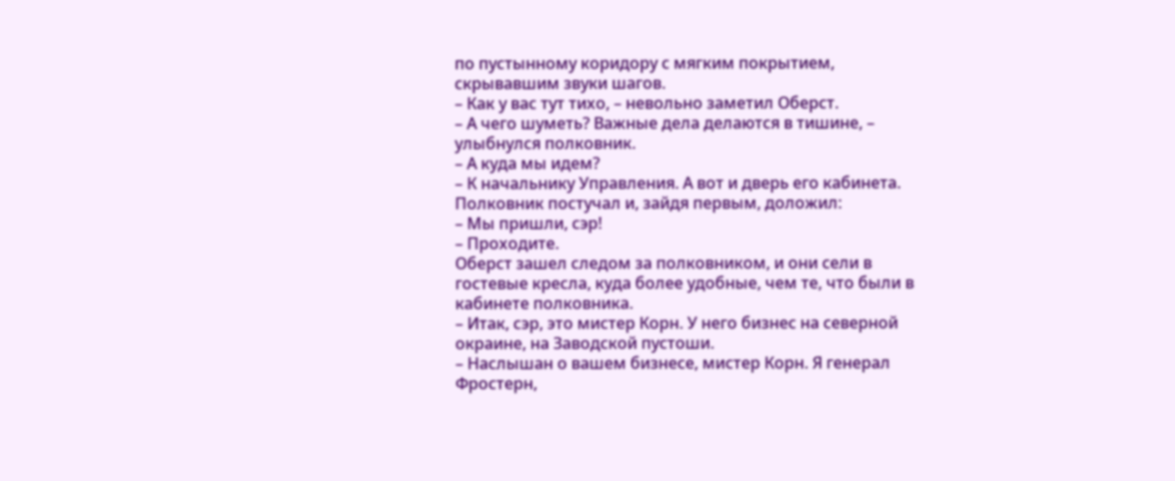по пустынному коридору с мягким покрытием, скрывавшим звуки шагов.
– Как у вас тут тихо, – невольно заметил Оберст.
– А чего шуметь? Важные дела делаются в тишине, – улыбнулся полковник.
– А куда мы идем?
– К начальнику Управления. А вот и дверь его кабинета.
Полковник постучал и, зайдя первым, доложил:
– Мы пришли, сэр!
– Проходите.
Оберст зашел следом за полковником, и они сели в гостевые кресла, куда более удобные, чем те, что были в кабинете полковника.
– Итак, сэр, это мистер Корн. У него бизнес на северной окраине, на Заводской пустоши.
– Наслышан о вашем бизнесе, мистер Корн. Я генерал Фростерн,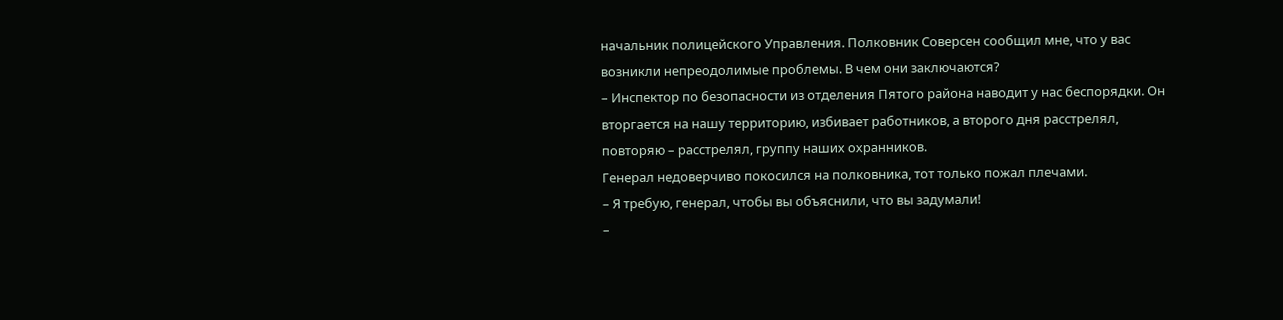начальник полицейского Управления. Полковник Соверсен сообщил мне, что у вас возникли непреодолимые проблемы. В чем они заключаются?
– Инспектор по безопасности из отделения Пятого района наводит у нас беспорядки. Он вторгается на нашу территорию, избивает работников, а второго дня расстрелял, повторяю – расстрелял, группу наших охранников.
Генерал недоверчиво покосился на полковника, тот только пожал плечами.
– Я требую, генерал, чтобы вы объяснили, что вы задумали!
–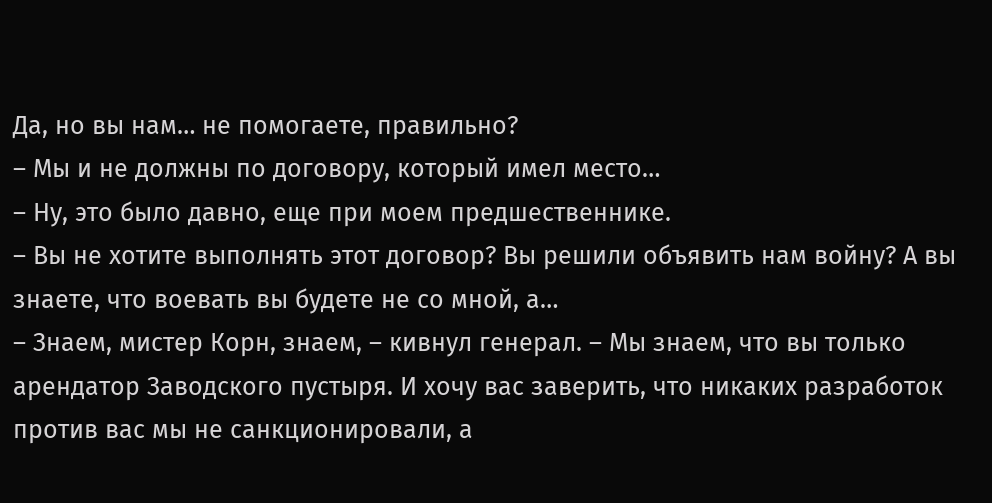Да, но вы нам… не помогаете, правильно?
– Мы и не должны по договору, который имел место…
– Ну, это было давно, еще при моем предшественнике.
– Вы не хотите выполнять этот договор? Вы решили объявить нам войну? А вы знаете, что воевать вы будете не со мной, а…
– Знаем, мистер Корн, знаем, – кивнул генерал. – Мы знаем, что вы только арендатор Заводского пустыря. И хочу вас заверить, что никаких разработок против вас мы не санкционировали, а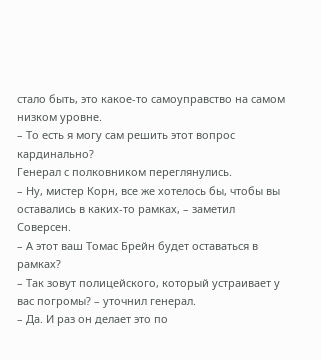стало быть, это какое-то самоуправство на самом низком уровне.
– То есть я могу сам решить этот вопрос кардинально?
Генерал с полковником переглянулись.
– Ну, мистер Корн, все же хотелось бы, чтобы вы оставались в каких-то рамках, – заметил Соверсен.
– А этот ваш Томас Брейн будет оставаться в рамках?
– Так зовут полицейского, который устраивает у вас погромы? – уточнил генерал.
– Да. И раз он делает это по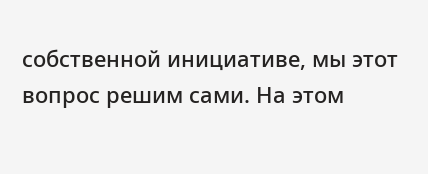собственной инициативе, мы этот вопрос решим сами. На этом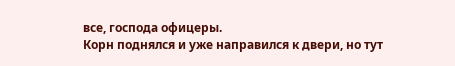все, господа офицеры.
Корн поднялся и уже направился к двери, но тут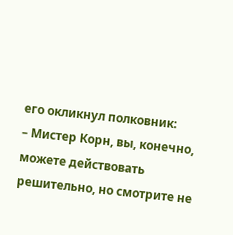его окликнул полковник:
– Мистер Корн, вы, конечно, можете действовать решительно, но смотрите не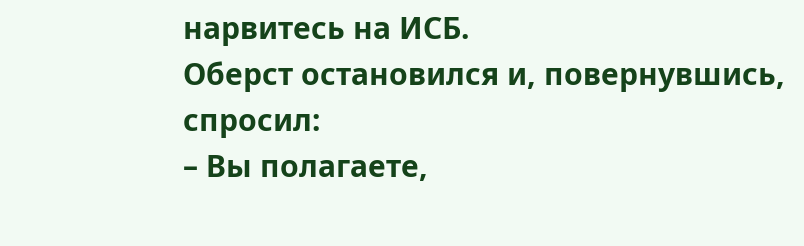нарвитесь на ИСБ.
Оберст остановился и, повернувшись, спросил:
– Вы полагаете,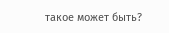такое может быть?